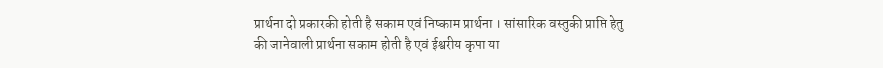प्रार्थना दो प्रकारकी होती है सकाम एवं निष्काम प्रार्थना । सांसारिक वस्तुकी प्राप्ति हेतु की जानेवाली प्रार्थना सकाम होती है एवं ईश्वरीय कृपा या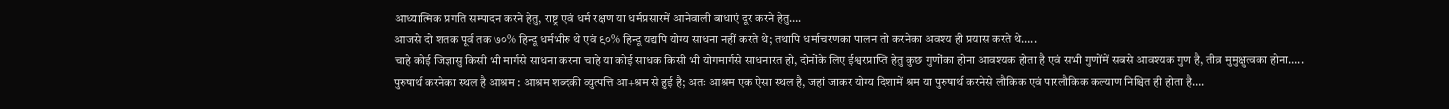आध्यात्मिक प्रगति सम्पादन करने हेतु, राष्ट्र एवं धर्म रक्षण या धर्मप्रसारमें आनेवाली बाधाएं दूर करने हेतु….
आजसे दो शतक पूर्व तक ७०% हिन्दू धर्मभीरु थे एवं ९०% हिन्दू यद्यपि योग्य साधना नहीं करते थे; तथापि धर्माचरणका पालन तो करनेका अवश्य ही प्रयास करते थे…..
चाहे कोई जिज्ञासु किसी भी मार्गसे साधना करना चाहे या कोई साधक किसी भी योगमार्गसे साधनारत हो, दोनोंके लिए ईश्वरप्राप्ति हेतु कुछ गुणोंका होना आवश्यक होता है एवं सभी गुणोंमें सबसे आवश्यक गुण है, तीव्र मुमुक्षुत्वका होना…..
पुरुषार्थ करनेका स्थल है आश्रम : आश्रम शब्दकी व्युत्पत्ति आ+श्रम से हुई है; अतः आश्रम एक ऐसा स्थल है, जहां जाकर योग्य दिशामें श्रम या पुरुषार्थ करनेसे लौकिक एवं पारलौकिक कल्याण निश्चित ही होता है….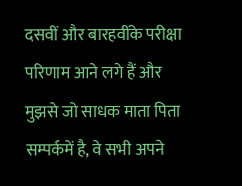दसवीं और बारहवींके परीक्षा परिणाम आने लगे हैं और मुझसे जो साधक माता पिता सम्पर्कमें है, वे सभी अपने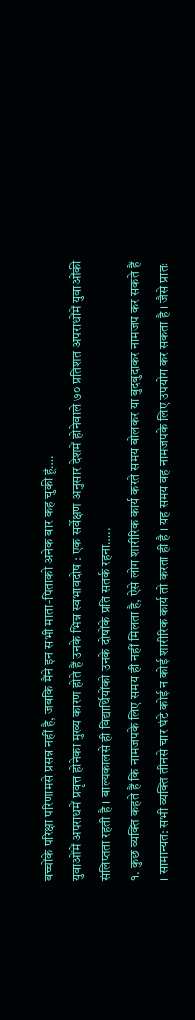बच्चोंके परिक्षा परिणामसे प्रसन्न नहीं है, जबकि मैंने इन सभी माता-पिताको अनेक बार कह चुकी हूं….
युवाओंमें अपराधमें प्रवृत्त होनेका मुख्य कारण होते हैं उनके भिन्न स्वभावदोष : एक सर्वेक्षण अनुसार देशमें होनेवाले ७० प्रतिशत अपराधोंमें युवाओंकी संलिप्तता रहती है । बाल्यकालसे ही विद्यार्थियोंको उनके दोषोंके प्रति सतर्क रहना…..
१. कुछ व्यक्ति कहते हैं कि नामजपके लिए समय ही नहीं मिलता है, ऐसे लोग शारीरिक कार्य करते समय बोलकर या बुदबुदाकर नामजप कर सकते हैं । सामान्यत: सभी व्यक्ति तीनसे चार घंटे कोई न कोई शारीरिक कार्य तो करता ही है । यह समय वह नामजपके लिए उपयोग कर सकता है । जैसे प्रातः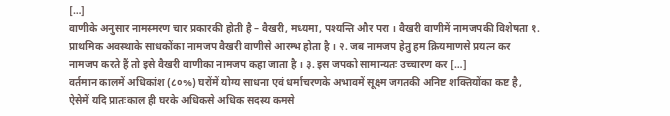[…]
वाणीके अनुसार नामस्मरण चार प्रकारकी होती है – वैखरी, मध्यमा, पश्यन्ति और परा । वैखरी वाणीमें नामजपकी विशेषता १. प्राथमिक अवस्थाके साधकोंका नामजप वैखरी वाणीसे आरम्भ होता है । २. जब नामजप हेतु हम क्रियमाणसे प्रयत्न कर नामजप करते हैं तो इसे वैखरी वाणीका नामजप कहा जाता है । ३. इस जपको सामान्यतः उच्चारण कर […]
वर्तमान कालमें अधिकांश (८०%) घरोंमें योग्य साधना एवं धर्माचरणके अभावमें सूक्ष्म जगतकी अनिष्ट शक्तियोंका कष्ट है, ऐसेमें यदि प्रातःकाल ही घरके अधिकसे अधिक सदस्य कमसे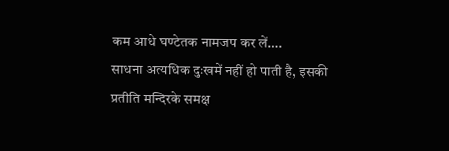कम आधे घण्टेतक नामजप कर लें….
साधना अत्यधिक दुःखमें नहीं हो पाती है, इसकी प्रतीति मन्दिरके समक्ष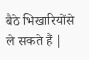बैठे भिखारियोंसे ले सकते हैं |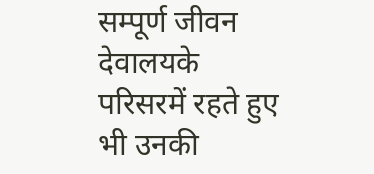सम्पूर्ण जीवन देवालयके परिसरमें रहते हुए भी उनकी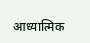आध्यात्मिक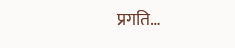प्रगति…